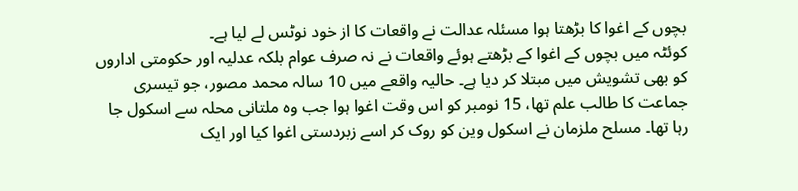بچوں کے اغوا کا بڑھتا ہوا مسئلہ عدالت نے واقعات کا از خود نوٹس لے لیا ہے۔
کوئٹہ میں بچوں کے اغوا کے بڑھتے ہوئے واقعات نے نہ صرف عوام بلکہ عدلیہ اور حکومتی اداروں کو بھی تشویش میں مبتلا کر دیا ہے۔ حالیہ واقعے میں 10 سالہ محمد مصور، جو تیسری جماعت کا طالب علم تھا، 15 نومبر کو اس وقت اغوا ہوا جب وہ ملتانی محلہ سے اسکول جا رہا تھا۔ مسلح ملزمان نے اسکول وین کو روک کر اسے زبردستی اغوا کیا اور ایک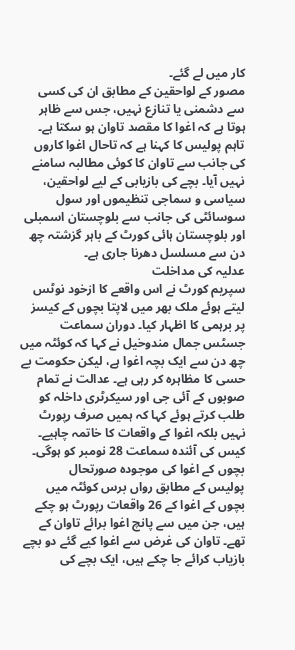کار میں لے گئے۔
مصور کے لواحقین کے مطابق ان کی کسی سے دشمنی یا تنازع نہیں، جس سے ظاہر ہوتا ہے کہ اغوا کا مقصد تاوان ہو سکتا ہے۔ تاہم پولیس کا کہنا ہے کہ تاحال اغوا کاروں کی جانب سے تاوان کا کوئی مطالبہ سامنے نہیں آیا۔ بچے کی بازیابی کے لیے لواحقین، سیاسی و سماجی تنظیموں اور سول سوسائٹی کی جانب سے بلوچستان اسمبلی اور بلوچستان ہائی کورٹ کے باہر گزشتہ چھ دن سے مسلسل دھرنا جاری ہے۔
عدلیہ کی مداخلت
سپریم کورٹ نے اس واقعے کا ازخود نوٹس لیتے ہوئے ملک بھر میں لاپتا بچوں کے کیسز پر برہمی کا اظہار کیا۔ دوران سماعت جسٹس جمال مندوخیل نے کہا کہ کوئٹہ میں چھ دن سے ایک بچہ اغوا ہے، لیکن حکومت بے حسی کا مظاہرہ کر رہی ہے۔ عدالت نے تمام صوبوں کے آئی جی اور سیکرٹری داخلہ کو طلب کرتے ہوئے کہا کہ ہمیں صرف رپورٹ نہیں بلکہ اغوا کے واقعات کا خاتمہ چاہیے۔ کیس کی آئندہ سماعت 28 نومبر کو ہوگی۔
بچوں کے اغوا کی موجودہ صورتحال
پولیس کے مطابق رواں برس کوئٹہ میں بچوں کے اغوا کے 26 واقعات رپورٹ ہو چکے ہیں، جن میں سے پانچ اغوا برائے تاوان کے تھے۔ تاوان کی غرض سے اغوا کیے گئے دو بچے بازیاب کرائے جا چکے ہیں، ایک بچے کی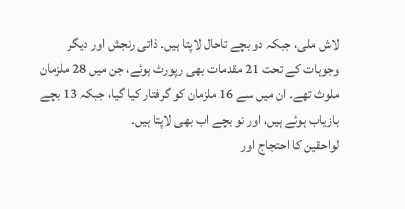لاش ملی، جبکہ دو بچے تاحال لاپتا ہیں۔ ذاتی رنجش اور دیگر وجوہات کے تحت 21 مقدمات بھی رپورٹ ہوئے، جن میں 28 ملزمان ملوث تھے۔ ان میں سے 16 ملزمان کو گرفتار کیا گیا، جبکہ 13 بچے بازیاب ہوئے ہیں، اور نو بچے اب بھی لاپتا ہیں۔
لواحقین کا احتجاج اور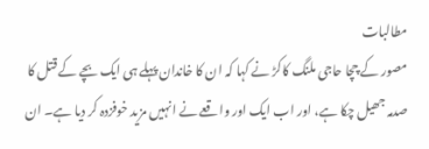مطالبات
مصور کے چچا حاجی ملنگ کاکڑ نے کہا کہ ان کا خاندان پہلے ہی ایک بچے کے قتل کا صدمہ جھیل چکا ہے، اور اب ایک اور واقعے نے انہیں مزید خوفزدہ کر دیا ہے۔ ان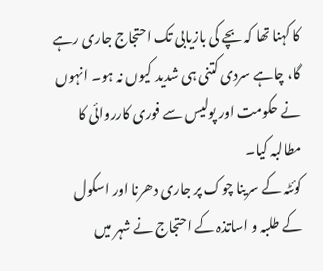کا کہنا تھا کہ بچے کی بازیابی تک احتجاج جاری رہے گا، چاہے سردی کتنی ہی شدید کیوں نہ ہو۔ انہوں نے حکومت اور پولیس سے فوری کارروائی کا مطالبہ کیا۔
کوئٹہ کے سرینا چوک پر جاری دھرنا اور اسکول کے طلبہ و اساتذہ کے احتجاج نے شہر میں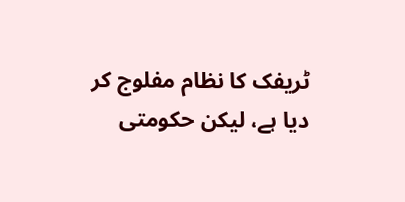ٹریفک کا نظام مفلوج کر دیا ہے، لیکن حکومتی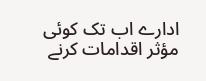ادارے اب تک کوئی مؤثر اقدامات کرنے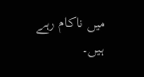میں ناکام رہے ہیں۔